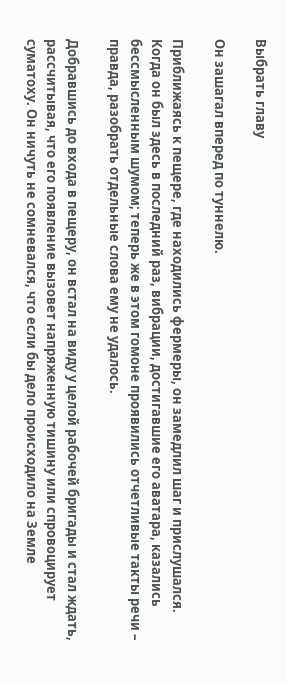Выбрать главу

Он зашагал вперед по туннелю.

Приближаясь к пещере, где находились фермеры, он замедлил шаг и прислушался. Когда он был здесь в последний раз, вибрации, достигавшие его аватара, казались бессмысленным шумом; теперь же в этом гомоне проявились отчетливые такты речи – правда, разобрать отдельные слова ему не удалось.

Добравшись до входа в пещеру, он встал на виду у целой рабочей бригады и стал ждать, рассчитывая, что его появление вызовет напряженную тишину или спровоцирует суматоху. Он ничуть не сомневался, что если бы дело происходило на Земле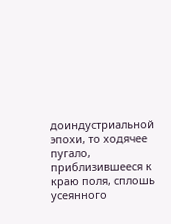доиндустриальной эпохи, то ходячее пугало, приблизившееся к краю поля, сплошь усеянного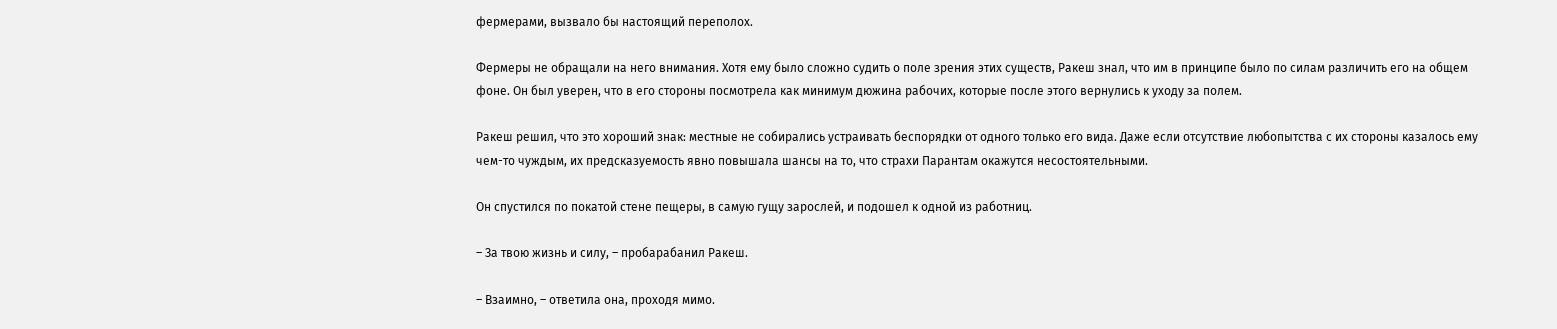фермерами, вызвало бы настоящий переполох.

Фермеры не обращали на него внимания. Хотя ему было сложно судить о поле зрения этих существ, Ракеш знал, что им в принципе было по силам различить его на общем фоне. Он был уверен, что в его стороны посмотрела как минимум дюжина рабочих, которые после этого вернулись к уходу за полем.

Ракеш решил, что это хороший знак: местные не собирались устраивать беспорядки от одного только его вида. Даже если отсутствие любопытства с их стороны казалось ему чем-то чуждым, их предсказуемость явно повышала шансы на то, что страхи Парантам окажутся несостоятельными.

Он спустился по покатой стене пещеры, в самую гущу зарослей, и подошел к одной из работниц.

– За твою жизнь и силу, – пробарабанил Ракеш.

– Взаимно, – ответила она, проходя мимо.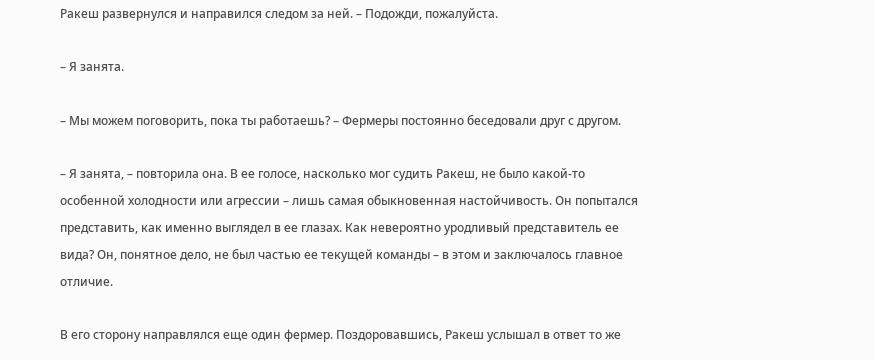Ракеш развернулся и направился следом за ней. – Подожди, пожалуйста.

– Я занята.

– Мы можем поговорить, пока ты работаешь? – Фермеры постоянно беседовали друг с другом.

– Я занята, – повторила она. В ее голосе, насколько мог судить Ракеш, не было какой-то особенной холодности или агрессии – лишь самая обыкновенная настойчивость. Он попытался представить, как именно выглядел в ее глазах. Как невероятно уродливый представитель ее вида? Он, понятное дело, не был частью ее текущей команды – в этом и заключалось главное отличие.

В его сторону направлялся еще один фермер. Поздоровавшись, Ракеш услышал в ответ то же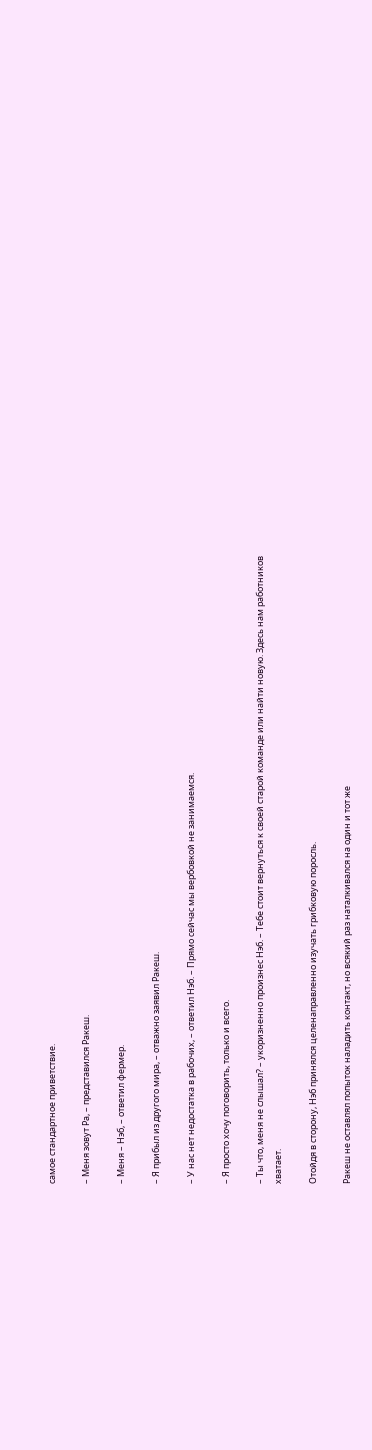самое стандартное приветствие.

– Меня зовут Ра, – представился Ракеш.

– Меня – Нэб, – ответил фермер.

– Я прибыл из другого мира, – отважно заявил Ракеш.

– У нас нет недостатка в рабочих, – ответил Нэб. – Прямо сейчас мы вербовкой не занимаемся.

– Я просто хочу поговорить, только и всего.

– Ты что, меня не слышал? – укоризненно произнес Нэб. – Тебе стоит вернуться к своей старой команде или найти новую. Здесь нам работников хватает.

Отойдя в сторону, Нэб принялся целенаправленно изучать грибковую поросль.

Ракеш не оставлял попыток наладить контакт, но всякий раз наталкивался на один и тот же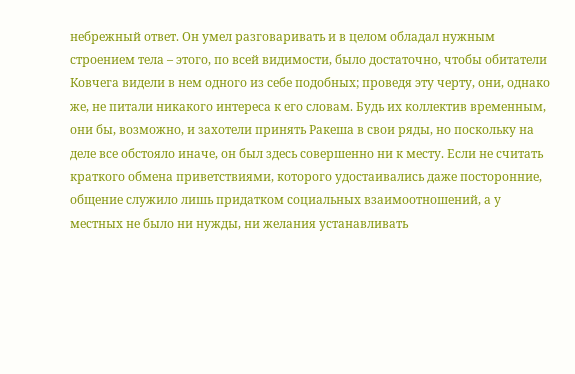небрежный ответ. Он умел разговаривать и в целом обладал нужным строением тела – этого, по всей видимости, было достаточно, чтобы обитатели Ковчега видели в нем одного из себе подобных; проведя эту черту, они, однако же, не питали никакого интереса к его словам. Будь их коллектив временным, они бы, возможно, и захотели принять Ракеша в свои ряды, но поскольку на деле все обстояло иначе, он был здесь совершенно ни к месту. Если не считать краткого обмена приветствиями, которого удостаивались даже посторонние, общение служило лишь придатком социальных взаимоотношений, а у местных не было ни нужды, ни желания устанавливать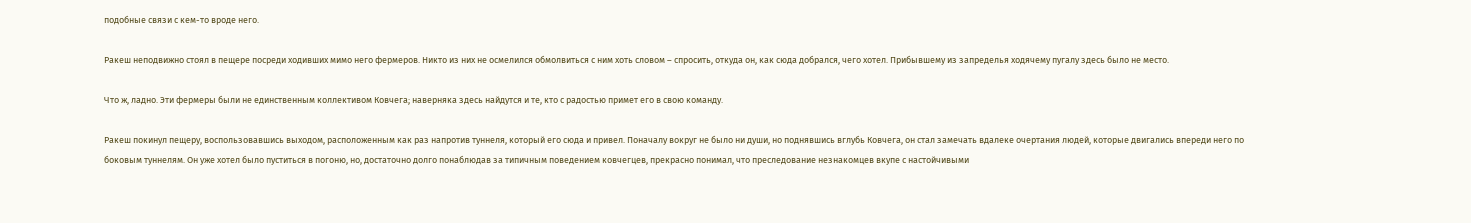подобные связи с кем-то вроде него.

Ракеш неподвижно стоял в пещере посреди ходивших мимо него фермеров. Никто из них не осмелился обмолвиться с ним хоть словом – спросить, откуда он, как сюда добрался, чего хотел. Прибывшему из запределья ходячему пугалу здесь было не место.

Что ж, ладно. Эти фермеры были не единственным коллективом Ковчега; наверняка здесь найдутся и те, кто с радостью примет его в свою команду.

Ракеш покинул пещеру, воспользовавшись выходом, расположенным как раз напротив туннеля, который его сюда и привел. Поначалу вокруг не было ни души, но поднявшись вглубь Ковчега, он стал замечать вдалеке очертания людей, которые двигались впереди него по боковым туннелям. Он уже хотел было пуститься в погоню, но, достаточно долго понаблюдав за типичным поведением ковчегцев, прекрасно понимал, что преследование незнакомцев вкупе с настойчивыми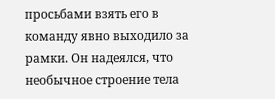просьбами взять его в команду явно выходило за рамки. Он надеялся, что необычное строение тела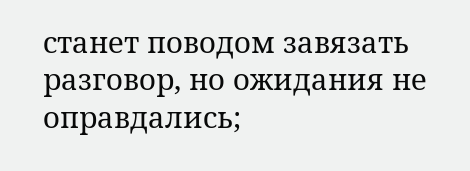станет поводом завязать разговор, но ожидания не оправдались;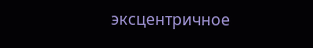эксцентричное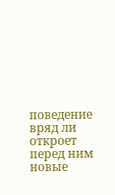поведение вряд ли откроет перед ним новые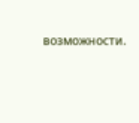возможности.